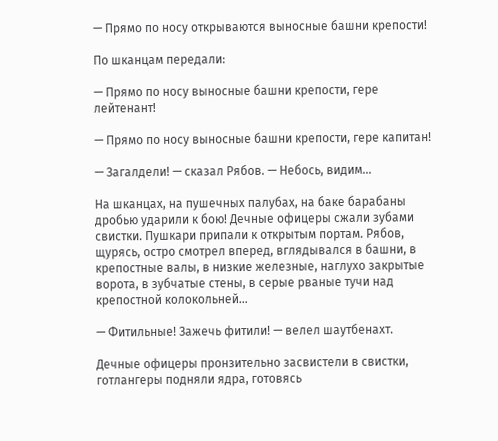— Прямо по носу открываются выносные башни крепости!

По шканцам передали:

— Прямо по носу выносные башни крепости, гере лейтенант!

— Прямо по носу выносные башни крепости, гере капитан!

— Загалдели! — сказал Рябов. — Небось, видим…

На шканцах, на пушечных палубах, на баке барабаны дробью ударили к бою! Дечные офицеры сжали зубами свистки. Пушкари припали к открытым портам. Рябов, щурясь, остро смотрел вперед, вглядывался в башни, в крепостные валы, в низкие железные, наглухо закрытые ворота, в зубчатые стены, в серые рваные тучи над крепостной колокольней…

— Фитильные! Зажечь фитили! — велел шаутбенахт.

Дечные офицеры пронзительно засвистели в свистки, готлангеры подняли ядра, готовясь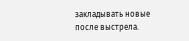закладывать новые после выстрела.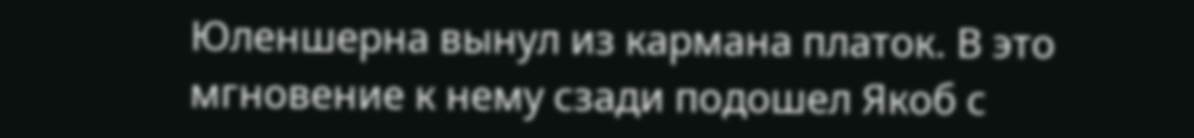Юленшерна вынул из кармана платок. В это мгновение к нему сзади подошел Якоб с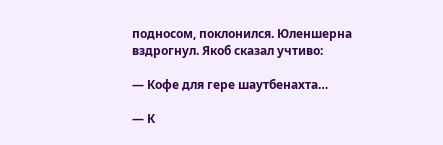подносом, поклонился. Юленшерна вздрогнул. Якоб сказал учтиво:

— Кофе для гере шаутбенахта…

— К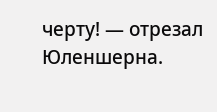черту! — отрезал Юленшерна.